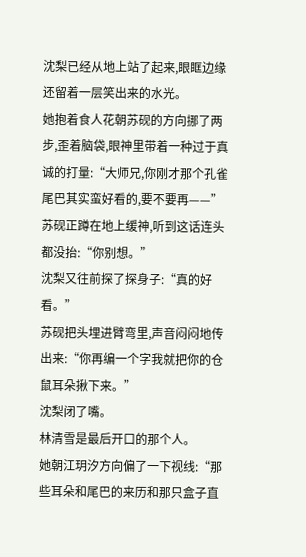沈梨已经从地上站了起来,眼眶边缘还留着一层笑出来的水光。
她抱着食人花朝苏砚的方向挪了两步,歪着脑袋,眼神里带着一种过于真诚的打量:“大师兄,你刚才那个孔雀尾巴其实蛮好看的,要不要再——”
苏砚正蹲在地上缓神,听到这话连头都没抬:“你别想。”
沈梨又往前探了探身子:“真的好看。”
苏砚把头埋进臂弯里,声音闷闷地传出来:“你再编一个字我就把你的仓鼠耳朵揪下来。”
沈梨闭了嘴。
林清雪是最后开口的那个人。
她朝江玥汐方向偏了一下视线:“那些耳朵和尾巴的来历和那只盒子直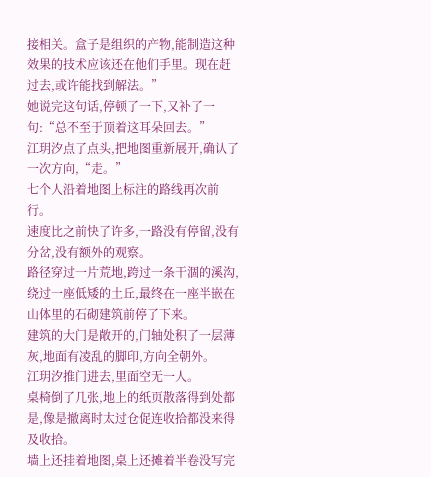接相关。盒子是组织的产物,能制造这种效果的技术应该还在他们手里。现在赶过去,或许能找到解法。”
她说完这句话,停顿了一下,又补了一句:“总不至于顶着这耳朵回去。”
江玥汐点了点头,把地图重新展开,确认了一次方向,“走。”
七个人沿着地图上标注的路线再次前行。
速度比之前快了许多,一路没有停留,没有分岔,没有额外的观察。
路径穿过一片荒地,跨过一条干涸的溪沟,绕过一座低矮的土丘,最终在一座半嵌在山体里的石砌建筑前停了下来。
建筑的大门是敞开的,门轴处积了一层薄灰,地面有凌乱的脚印,方向全朝外。
江玥汐推门进去,里面空无一人。
桌椅倒了几张,地上的纸页散落得到处都是,像是撤离时太过仓促连收拾都没来得及收拾。
墙上还挂着地图,桌上还摊着半卷没写完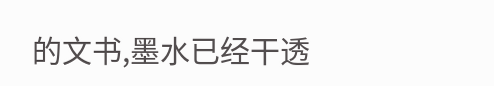的文书,墨水已经干透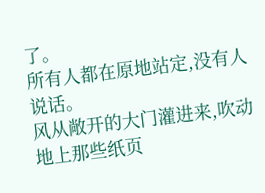了。
所有人都在原地站定,没有人说话。
风从敞开的大门灌进来,吹动地上那些纸页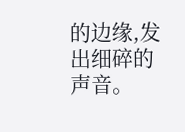的边缘,发出细碎的声音。